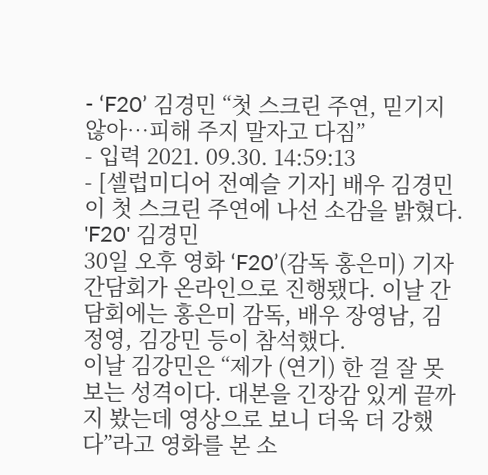- ‘F20’ 김경민 “첫 스크린 주연, 믿기지 않아…피해 주지 말자고 다짐”
- 입력 2021. 09.30. 14:59:13
- [셀럽미디어 전예슬 기자] 배우 김경민이 첫 스크린 주연에 나선 소감을 밝혔다.
'F20' 김경민
30일 오후 영화 ‘F20’(감독 홍은미) 기자간담회가 온라인으로 진행됐다. 이날 간담회에는 홍은미 감독, 배우 장영남, 김정영, 김강민 등이 참석했다.
이날 김강민은 “제가 (연기) 한 걸 잘 못 보는 성격이다. 대본을 긴장감 있게 끝까지 봤는데 영상으로 보니 더욱 더 강했다”라고 영화를 본 소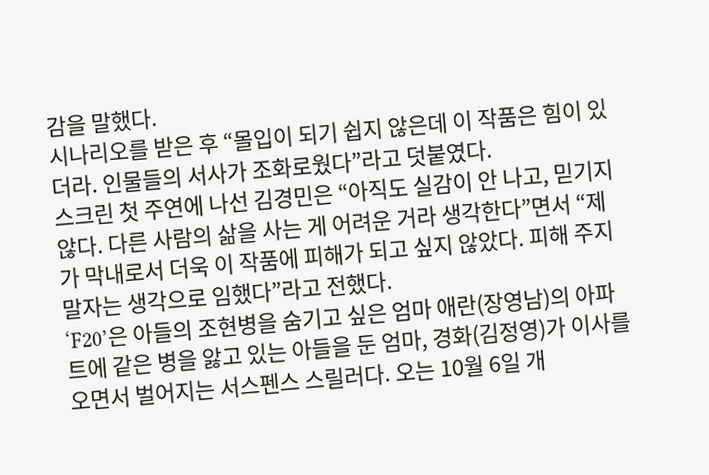감을 말했다.
시나리오를 받은 후 “몰입이 되기 쉽지 않은데 이 작품은 힘이 있더라. 인물들의 서사가 조화로웠다”라고 덧붙였다.
스크린 첫 주연에 나선 김경민은 “아직도 실감이 안 나고, 믿기지 않다. 다른 사람의 삶을 사는 게 어려운 거라 생각한다”면서 “제가 막내로서 더욱 이 작품에 피해가 되고 싶지 않았다. 피해 주지 말자는 생각으로 임했다”라고 전했다.
‘F20’은 아들의 조현병을 숨기고 싶은 엄마 애란(장영남)의 아파트에 같은 병을 앓고 있는 아들을 둔 엄마, 경화(김정영)가 이사를 오면서 벌어지는 서스펜스 스릴러다. 오는 10월 6일 개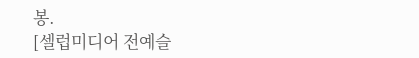봉.
[셀럽미디어 전예슬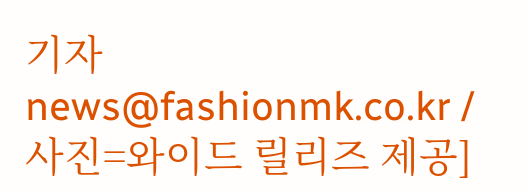기자 news@fashionmk.co.kr / 사진=와이드 릴리즈 제공]